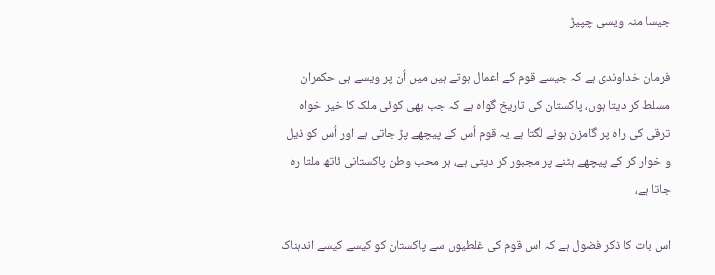جیسا منہ ویسی چپیڑ

فرمان خداوندی ہے کہ جیسے قوم کے اعمال ہوتے ہیں میں اُن پر ویسے ہی حکمران مسلط کر دیتا ہوں، پاکستان کی تاریخ گواہ ہے کہ جب بھی کوئی ملک کا خیر خواہ ترقی کی راہ پر گامزن ہونے لگتا ہے یہ قوم اُس کے پیچھے پڑ جاتی ہے اور اُس کو ذیل و خوار کر کے پیچھے ہٹنے پر مجبور کر دیتی ہے، ہر محب وطن پاکستانی ئاتھ ملتا رہ جاتا ہے،

اس بات کا ذکر فضول ہے کہ اس قوم کی غلطیوں سے پاکستان کو کیسے کیسے اندہناک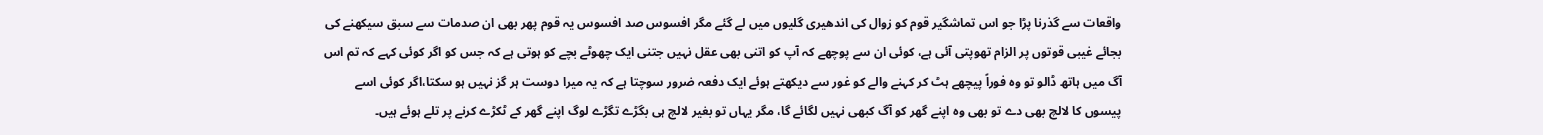واقعات سے گذرنا پڑا جو اس تماشگیر قوم کو زوال کی اندھیری گلیوں میں لے گئے مگر افسوس صد افسوس یہ قوم پھر بھی ان صدمات سے سبق سیکھنے کی بجائے غیبی قوتوں پر الزام تھوپتی آئی ہے، کوئی ان سے پوچھے کہ آپ کو اتنی بھی عقل نہیں جتنی ایک چھوٹے بچے کو ہوتی ہے کہ جس کو اگر کوئی کہے کہ تم اس آگ میں ہاتھ ڈالو تو وہ فوراً پیچھے ہٹ کر کہنے والے کو غور سے دیکھتے ہوئے ایک دفعہ ضرور سوچتا ہے کہ یہ میرا دوست ہر گز نہیں ہو سکتا،اگر کوئی اسے پیسوں کا لالچ بھی دے تو بھی وہ اپنے گھر کو آگ کبھی نہیں لگائے گا، مگر یہاں تو بغیر لالچ ہی بگڑے تگڑے لوگ اپنے گھر کے ٹکڑے کرنے پر تلے ہوئے ہیں۔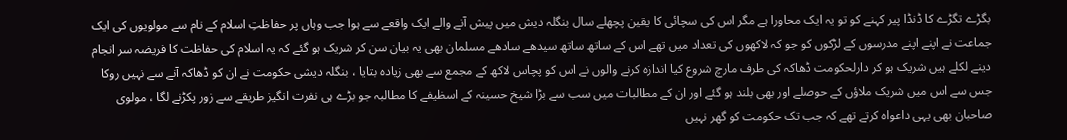بگڑے تگڑے کا ڈنڈا پیر کہنے کو تو یہ ایک محاورا ہے مگر اس کی سچائی کا یقین پچھلے سال بنگلہ دیش میں پیش آنے والے ایک واقعے سے ہوا جب وہاں پر حفاظتِ اسلام کے نام سے مولویوں کی ایک جماعت نے اپنے اپنے مدرسوں کے لڑکوں کو جو کہ لاکھوں کی تعداد میں تھے اس کے ساتھ ساتھ سیدھے سادھے مسلمان بھی یہ بیان سن کر شریک ہو گئے کہ یہ اسلام کی حفاظت کا فریضہ سر انجام دینے لکلے ہیں شریک ہو کر دارلحکومت ڈھاکہ کی طرف مارچ شروع کیا اندازہ کرنے والوں نے اس کو پچاس لاکھ کے مجمع سے بھی زیادہ بتایا ، بنگلہ دیشی حکومت نے ان کو ڈھاکہ آنے سے نہیں روکا جس سے اس میں شریک ملاؤں کے حوصلے اور بھی بلند ہو گئے اور ان کے مطالبات میں سب سے بڑا شیخ حسینہ کے اسظیفے کا مطالبہ جو بڑے ہی نفرت انگیز طریقے سے زور پکڑنے لگا ، مولوی صاحبان بھی یہی داعواہ کرتے تھے کہ جب تک حکومت کو گھر نہیں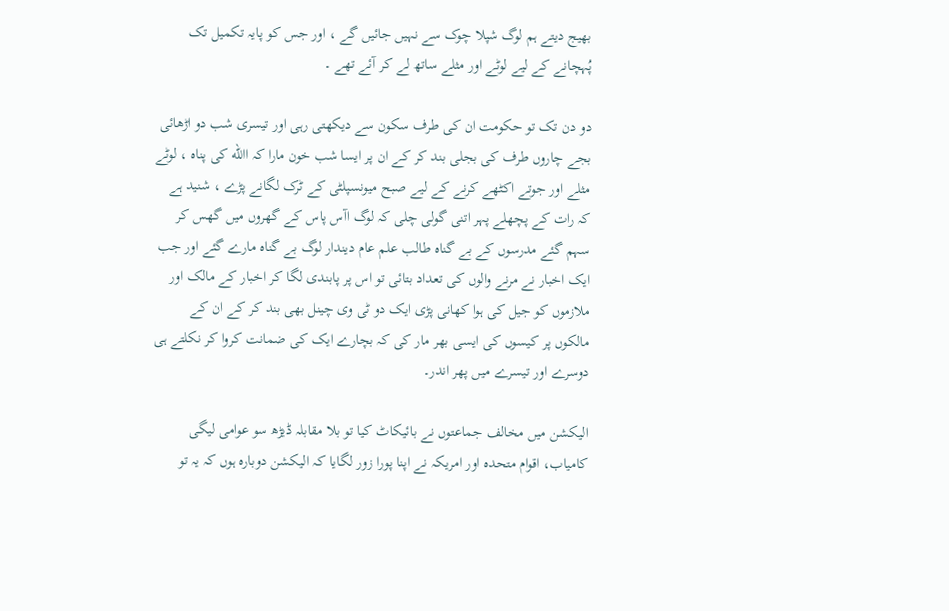بھیج دیتے ہم لوگ شپلا چوک سے نہیں جائیں گے ، اور جس کو پایہ تکمیل تک پُہچانے کے لیے لوٹے اور مثلے ساتھ لے کر آئے تھے ۔

دو دن تک تو حکومت ان کی طرف سکون سے دیکھتی رہی اور تیسری شب دو اڑھائی بجے چاروں طرف کی بجلی بند کر کے ان پر ایسا شب خون مارا کہ االله کی پناہ ، لوٹے مثلے اور جوتے اکٹھے کرنے کے لیے صبح میونسپلٹی کے ٹرک لگانے پڑے ، شنید ہے کہ رات کے پچھلے پہر اتنی گولی چلی کہ لوگ اآس پاس کے گھروں میں گھس کر سہم گئے مدرسوں کے بے گناہ طالب علم عام دیندار لوگ بے گناہ مارے گئے اور جب ایک اخبار نے مرنے والوں کی تعداد بتائی تو اس پر پابندی لگا کر اخبار کے مالک اور ملازموں کو جیل کی ہوا کھانی پڑی ایک دو ٹی وی چینل بھی بند کر کے ان کے مالکوں پر کیسوں کی ایسی بھر مار کی کہ بچارے ایک کی ضمانت کروا کر نکلتے ہی دوسرے اور تیسرے میں پھر اندر۔

الیکشن میں مخالف جماعتوں نے بائیکاٹ کیا تو بلا مقابلہ ڈیڑھ سو عوامی لیگی کامیاب، اقوام متحدہ اور امریکہ نے اپنا پورا زور لگایا کہ الیکشن دوبارہ ہوں کہ یہ تو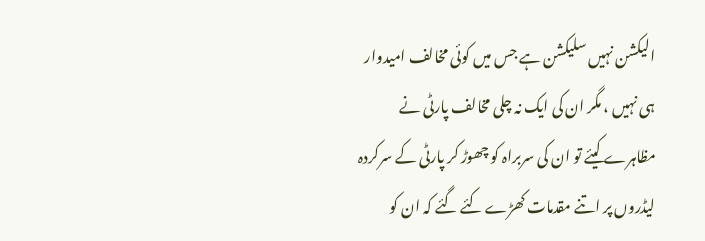الیکشن نہیں سلیکشن ہے جس میں کوئی مخالف امیدوار ہی نہیں ، مگر ان کی ایک نہ چلی مخالف پارٹی نے مظاہرے کیئے تو ان کی سربراہ کو چھوڑ کر پارٹی کے سرکردہ لیڈروں پر اتنے مقدمات کھڑے کئے گئے کہ ان کو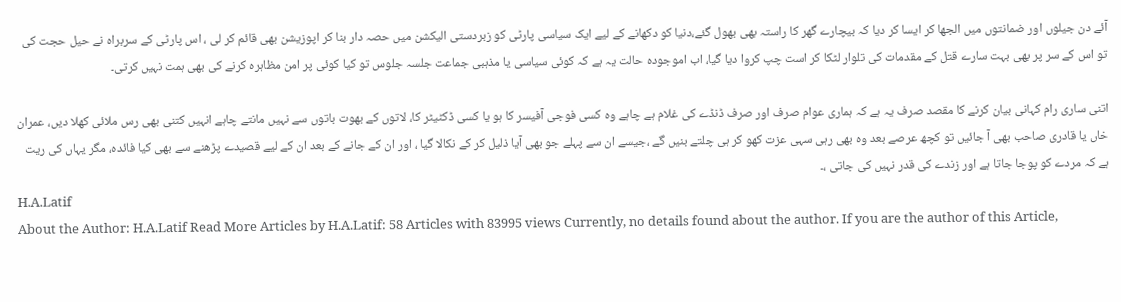آئے دن جیلوں اور ضمانتوں میں الجھا کر ایسا کر دیا کہ بیچارے گھر کا راستہ بھی بھول گئے،دنیا کو دکھانے کے لیے ایک سیاسی پارٹی کو زبردستی الیکشن میں حصہ دار بنا کر اپوزیشن بھی قائم کر لی ، اس پارٹی کے سربراہ نے حیل حجت کی تو اس کے سر پر بھی بہت سارے قتل کے مقدمات کی تلوار لٹکا کر است چپ کروا دیا گیا، اب اموجودہ حالت یہ ہے کہ کوئی سیاسی یا مذہبی جماعت جلسہ جلوس تو کیا کوئی پر امن مظاہرہ کرنے کی بھی ہمت نہیں کرتی۔

اتنی ساری رام کہانی بیان کرنے کا مقصد صرف یہ ہے کہ ہماری عوام صرف اور صرف ڈنڈے کی غلام ہے چاہے وہ کسی فوجی آفیسر کا ہو یا کسی ڈکٹیٹر کا، لاتوں کے بھوت باتوں سے نہیں مانتے چاہے انہیں کتنی بھی رس ملائی کھلا دیں، عمران خاں یا قادری صاحب بھی آ جائیں تو کچھ عرصے بعد وہ بھی رہی سہی عزت کھو کر ہی چلتے بنیں گے ،جیسے ان سے پہلے جو بھی آیا ذلیل کر کے نکالا گیا ، اور ان کے جانے کے بعد ان کے لیے قصیدے پڑھنے سے بھی کیا فائدہ، مگر یہاں کی ریت ہے کہ مردے کو پوجا جاتا ہے اور زندے کی قدر نہیں کی جاتی ،۔
H.A.Latif
About the Author: H.A.Latif Read More Articles by H.A.Latif: 58 Articles with 83995 views Currently, no details found about the author. If you are the author of this Article,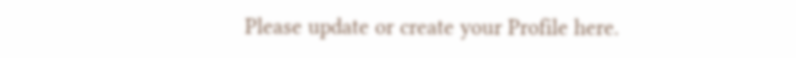Please update or create your Profile here.